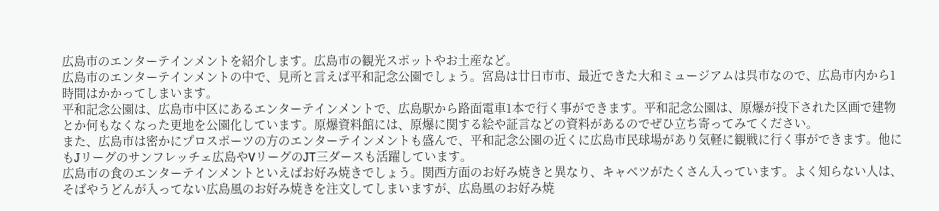広島市のエンターテインメントを紹介します。広島市の観光スポットやお土産など。
広島市のエンターテインメントの中で、見所と言えば平和記念公園でしょう。宮島は廿日市市、最近できた大和ミュージアムは呉市なので、広島市内から1時間はかかってしまいます。
平和記念公園は、広島市中区にあるエンターテインメントで、広島駅から路面電車1本で行く事ができます。平和記念公園は、原爆が投下された区画で建物とか何もなくなった更地を公園化しています。原爆資料館には、原爆に関する絵や証言などの資料があるのでぜひ立ち寄ってみてください。
また、広島市は密かにプロスポーツの方のエンターテインメントも盛んで、平和記念公園の近くに広島市民球場があり気軽に観戦に行く事ができます。他にもJリーグのサンフレッチェ広島やVリーグのJT三ダースも活躍しています。
広島市の食のエンターテインメントといえばお好み焼きでしょう。関西方面のお好み焼きと異なり、キャベツがたくさん入っています。よく知らない人は、そばやうどんが入ってない広島風のお好み焼きを注文してしまいますが、広島風のお好み焼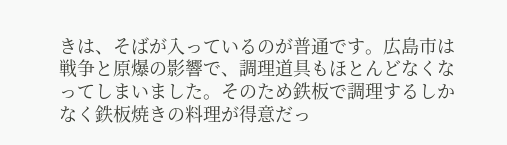きは、そばが入っているのが普通です。広島市は戦争と原爆の影響で、調理道具もほとんどなくなってしまいました。そのため鉄板で調理するしかなく鉄板焼きの料理が得意だっ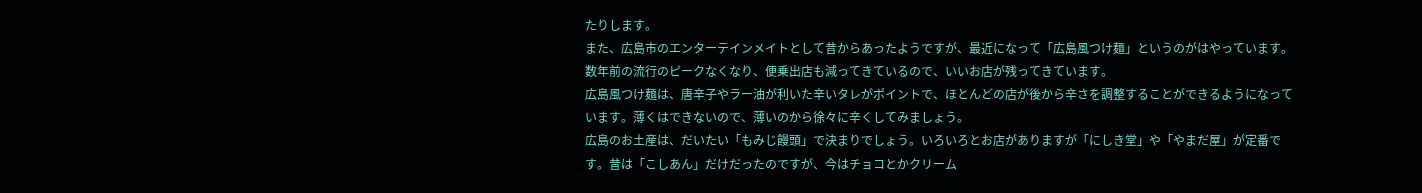たりします。
また、広島市のエンターテインメイトとして昔からあったようですが、最近になって「広島風つけ麺」というのがはやっています。数年前の流行のピークなくなり、便乗出店も減ってきているので、いいお店が残ってきています。
広島風つけ麺は、唐辛子やラー油が利いた辛いタレがポイントで、ほとんどの店が後から辛さを調整することができるようになっています。薄くはできないので、薄いのから徐々に辛くしてみましょう。
広島のお土産は、だいたい「もみじ饅頭」で決まりでしょう。いろいろとお店がありますが「にしき堂」や「やまだ屋」が定番です。昔は「こしあん」だけだったのですが、今はチョコとかクリーム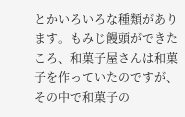とかいろいろな種類があります。もみじ饅頭ができたころ、和菓子屋さんは和菓子を作っていたのですが、その中で和菓子の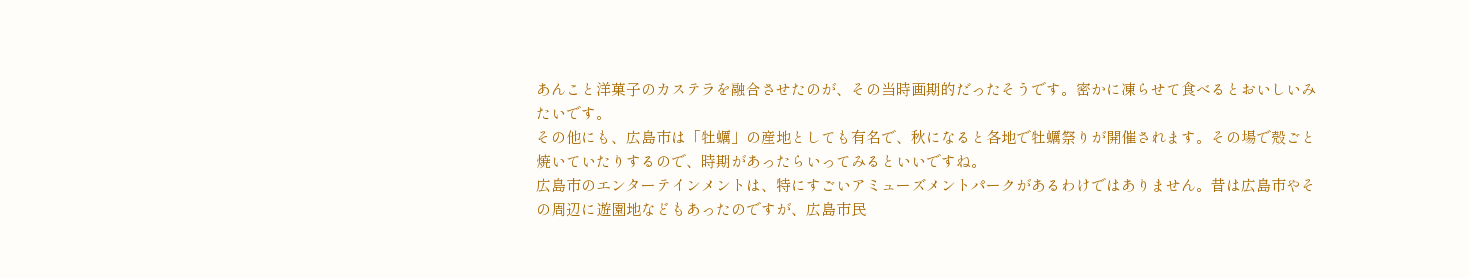あんこと洋菓子のカステラを融合させたのが、その当時画期的だったそうです。密かに凍らせて食べるとおいしいみたいです。
その他にも、広島市は「牡蠣」の産地としても有名で、秋になると各地で牡蠣祭りが開催されます。その場で殻ごと焼いていたりするので、時期があったらいってみるといいですね。
広島市のエンターテインメントは、特にすごいアミューズメントパークがあるわけではありません。昔は広島市やその周辺に遊園地などもあったのですが、広島市民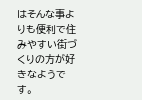はそんな事よりも便利で住みやすい街づくりの方が好きなようです。